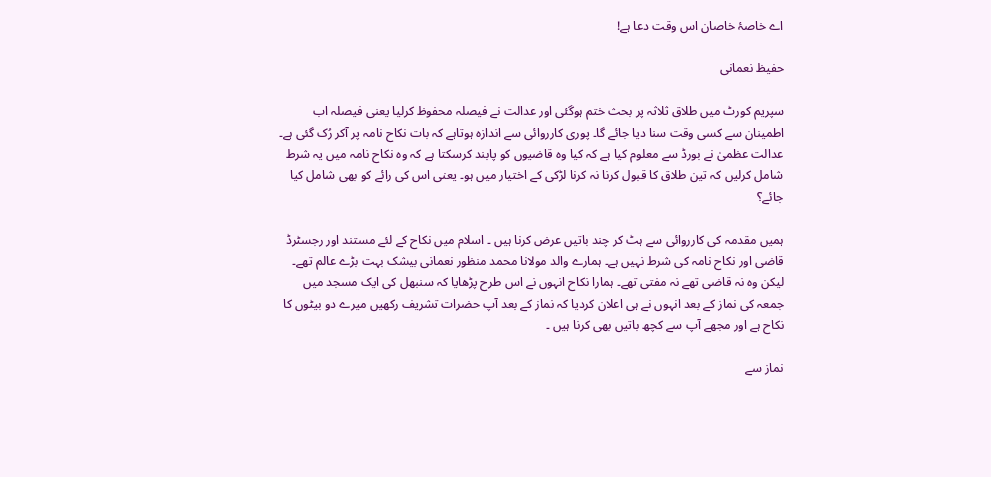اے خاصۂ خاصان اس وقت دعا ہے!

حفیظ نعمانی

سپریم کورٹ میں طلاق ثلاثہ پر بحث ختم ہوگئی اور عدالت نے فیصلہ محفوظ کرلیا یعنی فیصلہ اب اطمینان سے کسی وقت سنا دیا جائے گا۔ پوری کارروائی سے اندازہ ہوتاہے کہ بات نکاح نامہ پر آکر رُک گئی ہے۔ عدالت عظمیٰ نے بورڈ سے معلوم کیا ہے کہ کیا وہ قاضیوں کو پابند کرسکتا ہے کہ وہ نکاح نامہ میں یہ شرط شامل کرلیں کہ تین طلاق کا قبول کرنا نہ کرنا لڑکی کے اختیار میں ہو۔ یعنی اس کی رائے کو بھی شامل کیا جائے؟

ہمیں مقدمہ کی کارروائی سے ہٹ کر چند باتیں عرض کرنا ہیں ۔ اسلام میں نکاح کے لئے مستند اور رجسٹرڈ قاضی اور نکاح نامہ کی شرط نہیں ہے۔ ہمارے والد مولانا محمد منظور نعمانی بیشک بہت بڑے عالم تھے۔ لیکن وہ نہ قاضی تھے نہ مفتی تھے۔ ہمارا نکاح انہوں نے اس طرح پڑھایا کہ سنبھل کی ایک مسجد میں جمعہ کی نماز کے بعد انہوں نے ہی اعلان کردیا کہ نماز کے بعد آپ حضرات تشریف رکھیں میرے دو بیٹوں کا نکاح ہے اور مجھے آپ سے کچھ باتیں بھی کرنا ہیں ۔

نماز سے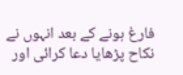فارغ ہونے کے بعد انہوں نے نکاح پڑھایا دعا کرائی اور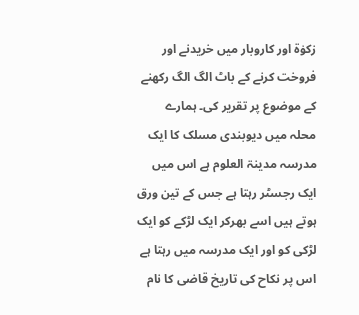زکوٰۃ اور کاروبار میں خریدنے اور فروخت کرنے کے باٹ الگ الگ رکھنے کے موضوع پر تقریر کی۔ ہمارے محلہ میں دیوبندی مسلک کا ایک مدرسہ مدینۃ العلوم ہے اس میں ایک رجسٹر رہتا ہے جس کے تین ورق ہوتے ہیں اسے بھرکر ایک لڑکے کو ایک لڑکی کو اور ایک مدرسہ میں رہتا ہے اس پر نکاح کی تاریخ قاضی کا نام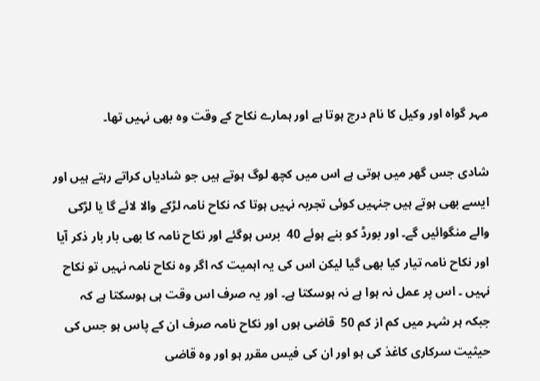مہر گواہ اور وکیل کا نام درج ہوتا ہے اور ہمارے نکاح کے وقت وہ بھی نہیں تھا۔

شادی جس گھر میں ہوتی ہے اس میں کچھ لوگ ہوتے ہیں جو شادیاں کراتے رہتے ہیں اور ایسے بھی ہوتے ہیں جنہیں کوئی تجربہ نہیں ہوتا کہ نکاح نامہ لڑکے والا لائے گا یا لڑکی والے منگوائیں گے۔ اور بورڈ کو بنے ہوئے 40  برس ہوگئے اور نکاح نامہ کا بھی بار بار ذکر آیا اور نکاح نامہ تیار کیا بھی گیا لیکن اس کی یہ اہمیت کہ اگر وہ نکاح نامہ نہیں تو نکاح نہیں ۔ اس پر عمل نہ ہوا ہے نہ ہوسکتا ہے۔ اور یہ صرف اس وقت ہی ہوسکتا ہے کہ جبکہ ہر شہر میں کم از کم 50  قاضی ہوں اور نکاح نامہ صرف ان کے پاس ہو جس کی حیثیت سرکاری کاغذ کی ہو اور ان کی فیس مقرر ہو اور وہ قاضی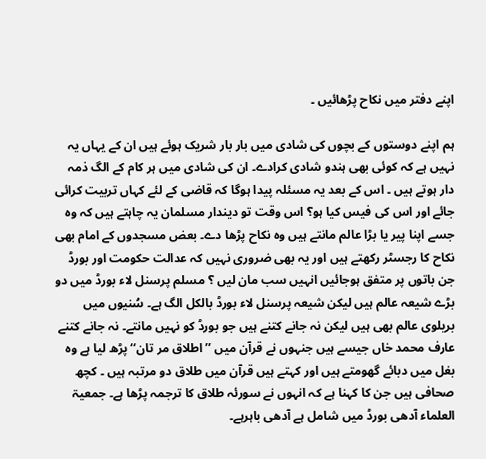اپنے دفتر میں نکاح پڑھائیں ۔

ہم اپنے دوستوں کے بچوں کی شادی میں بار بار شریک ہوئے ہیں ان کے یہاں یہ نہیں ہے کہ کوئی بھی ہندو شادی کرادے۔ ان کی شادی میں ہر کام کے الگ ذمہ دار ہوتے ہیں ۔ اس کے بعد یہ مسئلہ پیدا ہوگا کہ قاضی کے لئے کہاں تربیت کرائی جائے اور اس کی فیس کیا ہو؟ اس وقت تو دیندار مسلمان یہ چاہتے ہیں کہ وہ جسے اپنا پیر یا بڑا عالم مانتے ہیں وہ نکاح پڑھا دے۔ بعض مسجدوں کے امام بھی نکاح کا رجسٹر رکھتے ہیں اور یہ بھی ضروری نہیں کہ عدالت حکومت اور بورڈ جن باتوں پر متفق ہوجائیں انہیں سب مان لیں ؟ مسلم پرسنل لاء بورڈ میں دو بڑے شیعہ عالم ہیں لیکن شیعہ پرسنل لاء بورڈ بالکل الگ ہے۔ سُنیوں میں بریلوی عالم بھی ہیں لیکن نہ جانے کتنے ہیں جو بورڈ کو نہیں مانتے۔ نہ جانے کتنے عارف محمد خاں جیسے ہیں جنہوں نے قرآن میں ’’اطلاق مر تان‘‘ پڑھ لیا ہے وہ بغل میں دبائے گھومتے ہیں اور کہتے ہیں قرآن میں طلاق دو مرتبہ ہیں ۔ کچھ صحافی ہیں جن کا کہنا ہے کہ انہوں نے سورئہ طلاق کا ترجمہ پڑھا ہے۔ جمعیۃ العلماء آدھی بورڈ میں شامل ہے آدھی باہرہے۔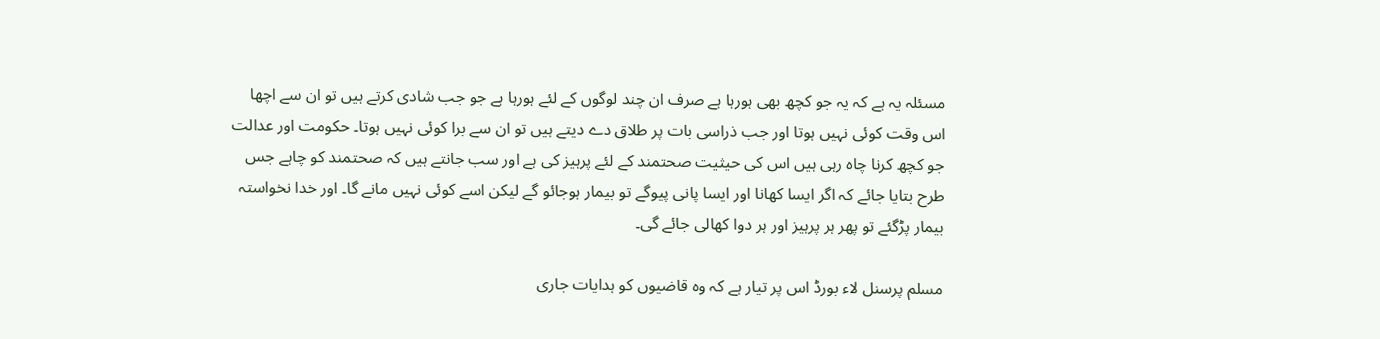مسئلہ یہ ہے کہ یہ جو کچھ بھی ہورہا ہے صرف ان چند لوگوں کے لئے ہورہا ہے جو جب شادی کرتے ہیں تو ان سے اچھا اس وقت کوئی نہیں ہوتا اور جب ذراسی بات پر طلاق دے دیتے ہیں تو ان سے برا کوئی نہیں ہوتا۔ حکومت اور عدالت جو کچھ کرنا چاہ رہی ہیں اس کی حیثیت صحتمند کے لئے پرہیز کی ہے اور سب جانتے ہیں کہ صحتمند کو چاہے جس طرح بتایا جائے کہ اگر ایسا کھانا اور ایسا پانی پیوگے تو بیمار ہوجائو گے لیکن اسے کوئی نہیں مانے گا۔ اور خدا نخواستہ بیمار پڑگئے تو پھر ہر پرہیز اور ہر دوا کھالی جائے گی۔

مسلم پرسنل لاء بورڈ اس پر تیار ہے کہ وہ قاضیوں کو ہدایات جاری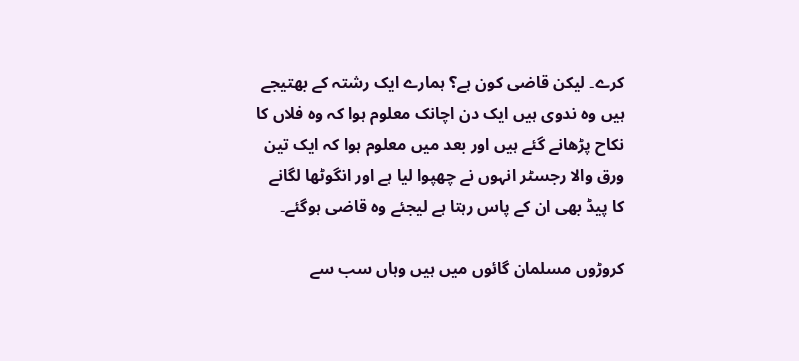کرے۔ لیکن قاضی کون ہے؟ ہمارے ایک رشتہ کے بھتیجے ہیں وہ ندوی ہیں ایک دن اچانک معلوم ہوا کہ وہ فلاں کا نکاح پڑھانے گئے ہیں اور بعد میں معلوم ہوا کہ ایک تین ورق والا رجسٹر انہوں نے چھپوا لیا ہے اور انگوٹھا لگانے کا پیڈ بھی ان کے پاس رہتا ہے لیجئے وہ قاضی ہوگئے۔

کروڑوں مسلمان گائوں میں ہیں وہاں سب سے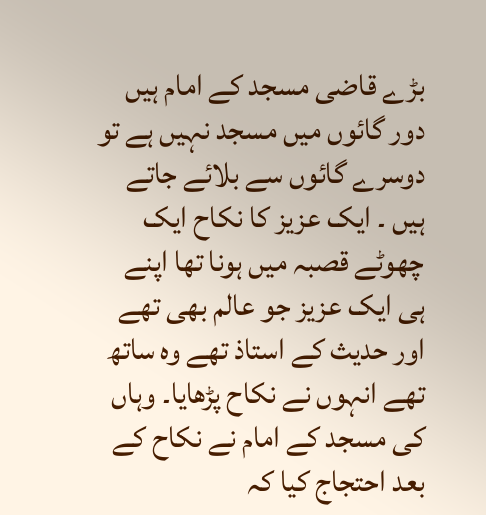بڑے قاضی مسجد کے امام ہیں دور گائوں میں مسجد نہیں ہے تو دوسرے گائوں سے بلائے جاتے ہیں ۔ ایک عزیز کا نکاح ایک چھوٹے قصبہ میں ہونا تھا اپنے ہی ایک عزیز جو عالم بھی تھے اور حدیث کے استاذ تھے وہ ساتھ تھے انہوں نے نکاح پڑھایا۔ وہاں کی مسجد کے امام نے نکاح کے بعد احتجاج کیا کہ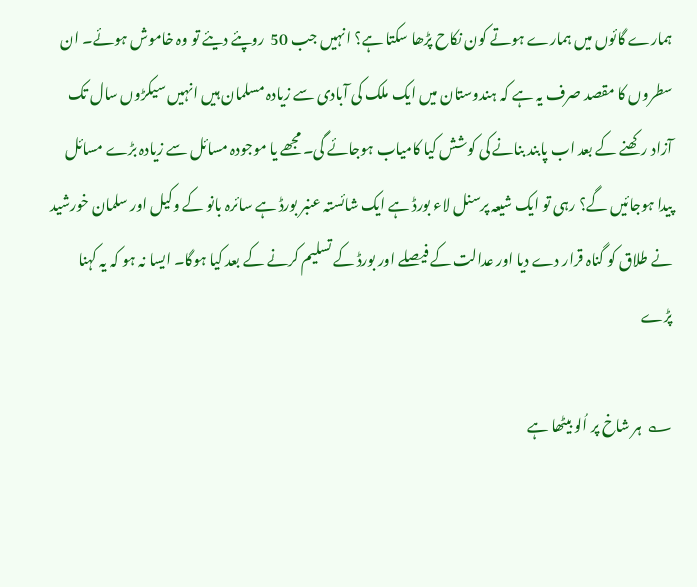ہمارے گائوں میں ہمارے ہوتے کون نکاح پڑھا سکتا ہے؟ انہیں جب 50  روپئے دیئے تو وہ خاموش ہوئے۔ ان سطروں کا مقصد صرف یہ ہے کہ ہندوستان میں ایک ملک کی آبادی سے زیادہ مسلمان ہیں انہیں سیکڑوں سال تک آزاد رکھنے کے بعد اب پابند بنانے کی کوشش کیا کامیاب ہوجائے گی۔ مجھے یا موجودہ مسائل سے زیادہ بڑے مسائل پیدا ہوجائیں گے؟ رہی تو ایک شیعہ پرسنل لاء بورڈ ہے ایک شائستہ عنبر بورڈ ہے سائرہ بانو کے وکیل اور سلمان خورشید نے طلاق کو گناہ قرار دے دیا اور عدالت کے فیصلے اور بورڈ کے تسلیم کرنے کے بعد کیا ہوگا۔ ایسا نہ ہو کہ یہ کہنا پڑے

؎  ہر شاخ پر اُلو بیٹھا ہے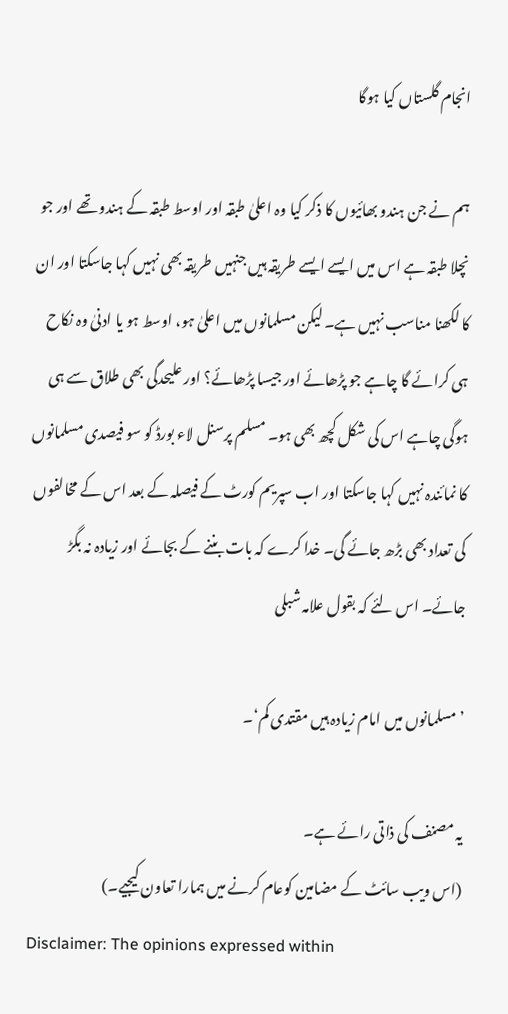انجام گلستاں کیا ہوگا

ہم نے جن ہندو بھائیوں کا ذکر کیا وہ اعلیٰ طبقہ اور اوسط طبقہ کے ہندو تھے اور جو نچلا طبقہ ہے اس میں ایسے ایسے طریقہ ہیں جنہیں طریقہ بھی نہیں کہا جاسکتا اور ان کا لکھنا مناسب نہیں ہے۔ لیکن مسلمانوں میں اعلیٰ ہو، اوسط ہو یا ادنیٰ وہ نکاح ہی کرائے گا چاہے جو پڑھائے اور جیسا پڑھائے؟ اور علیحدگی بھی طلاق سے ہی ہوگی چاہے اس کی شکل کچھ بھی ہو۔ مسلم پرسنل لاء بورڈ کو سو فیصدی مسلمانوں کا نمائندہ نہیں کہا جاسکتا اور اب سپریم کورٹ کے فیصلہ کے بعد اس کے مخالفوں کی تعداد بھی بڑھ جائے گی۔ خدا کرے کہ بات بننے کے بجائے اور زیادہ نہ بگڑ جائے۔ اس لئے کہ بقول علامہ شبلی

’مسلمانوں میں امام زیادہ ہیں مقتدی کم‘۔

یہ مصنف کی ذاتی رائے ہے۔
(اس ویب سائٹ کے مضامین کوعام کرنے میں ہمارا تعاون کیجیے۔)
Disclaimer: The opinions expressed within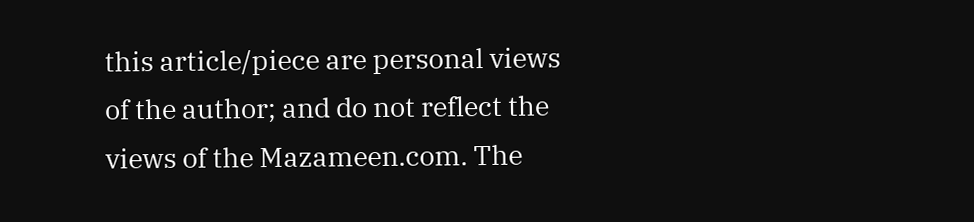this article/piece are personal views of the author; and do not reflect the views of the Mazameen.com. The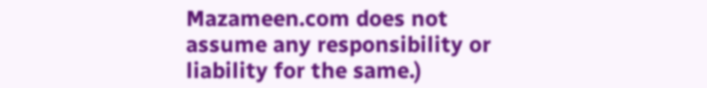Mazameen.com does not assume any responsibility or liability for the same.)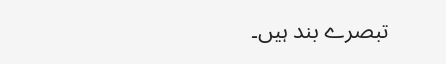تبصرے بند ہیں۔